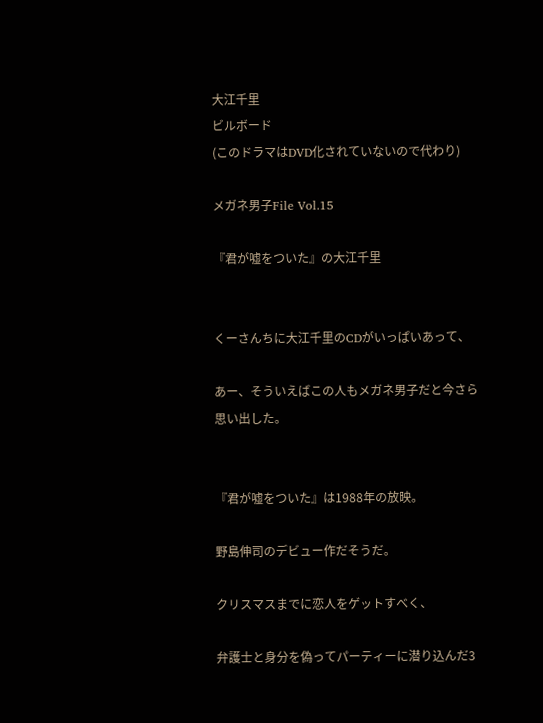大江千里
ビルボード
(このドラマはDVD化されていないので代わり)

メガネ男子File Vol.15

『君が嘘をついた』の大江千里


くーさんちに大江千里のCDがいっぱいあって、

あー、そういえばこの人もメガネ男子だと今さら思い出した。


『君が嘘をついた』は1988年の放映。

野島伸司のデビュー作だそうだ。

クリスマスまでに恋人をゲットすべく、

弁護士と身分を偽ってパーティーに潜り込んだ3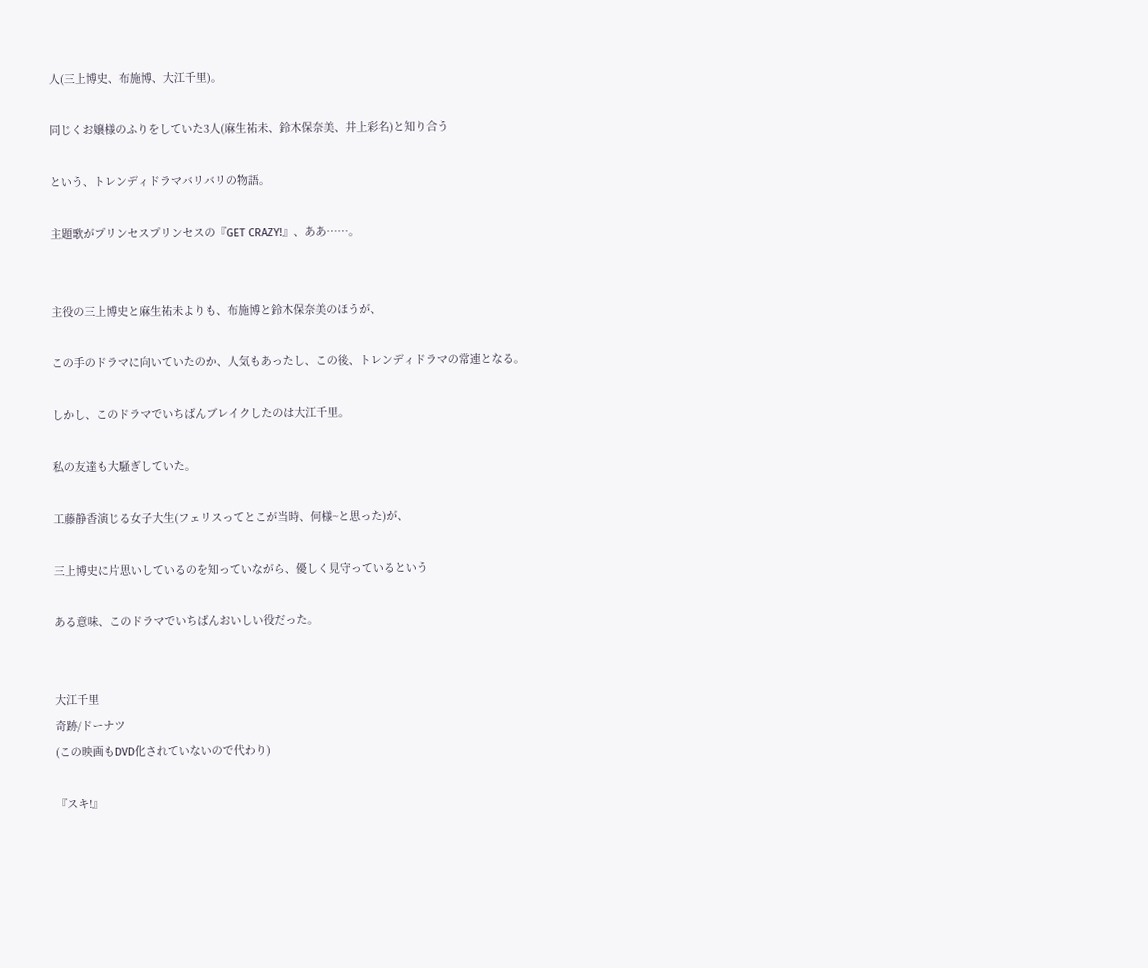人(三上博史、布施博、大江千里)。

同じくお嬢様のふりをしていた3人(麻生祐未、鈴木保奈美、井上彩名)と知り合う

という、トレンディドラマバリバリの物語。

主題歌がプリンセスプリンセスの『GET CRAZY!』、ああ……。


主役の三上博史と麻生祐未よりも、布施博と鈴木保奈美のほうが、

この手のドラマに向いていたのか、人気もあったし、この後、トレンディドラマの常連となる。

しかし、このドラマでいちばんブレイクしたのは大江千里。

私の友達も大騒ぎしていた。

工藤静香演じる女子大生(フェリスってとこが当時、何様~と思った)が、

三上博史に片思いしているのを知っていながら、優しく見守っているという

ある意味、このドラマでいちばんおいしい役だった。


大江千里
奇跡/ドーナツ
(この映画もDVD化されていないので代わり)

『スキ!』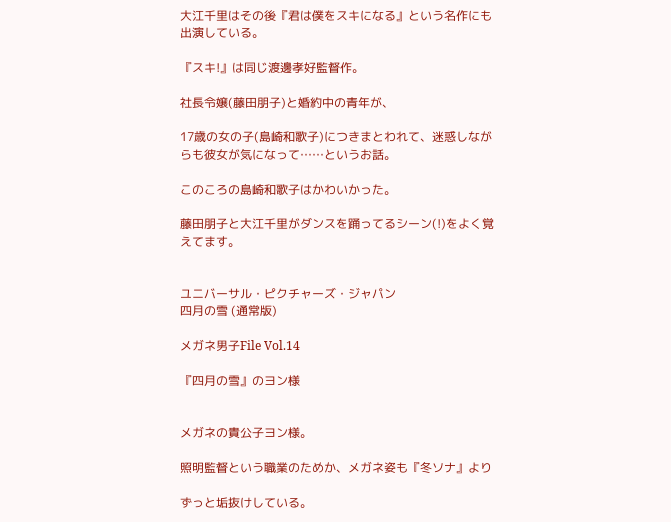大江千里はその後『君は僕をスキになる』という名作にも出演している。

『スキ!』は同じ渡邊孝好監督作。

社長令嬢(藤田朋子)と婚約中の青年が、

17歳の女の子(島崎和歌子)につきまとわれて、迷惑しながらも彼女が気になって……というお話。

このころの島崎和歌子はかわいかった。

藤田朋子と大江千里がダンスを踊ってるシーン(!)をよく覚えてます。


ユニバーサル・ピクチャーズ・ジャパン
四月の雪 (通常版)

メガネ男子File Vol.14

『四月の雪』のヨン様


メガネの貴公子ヨン様。

照明監督という職業のためか、メガネ姿も『冬ソナ』より

ずっと垢抜けしている。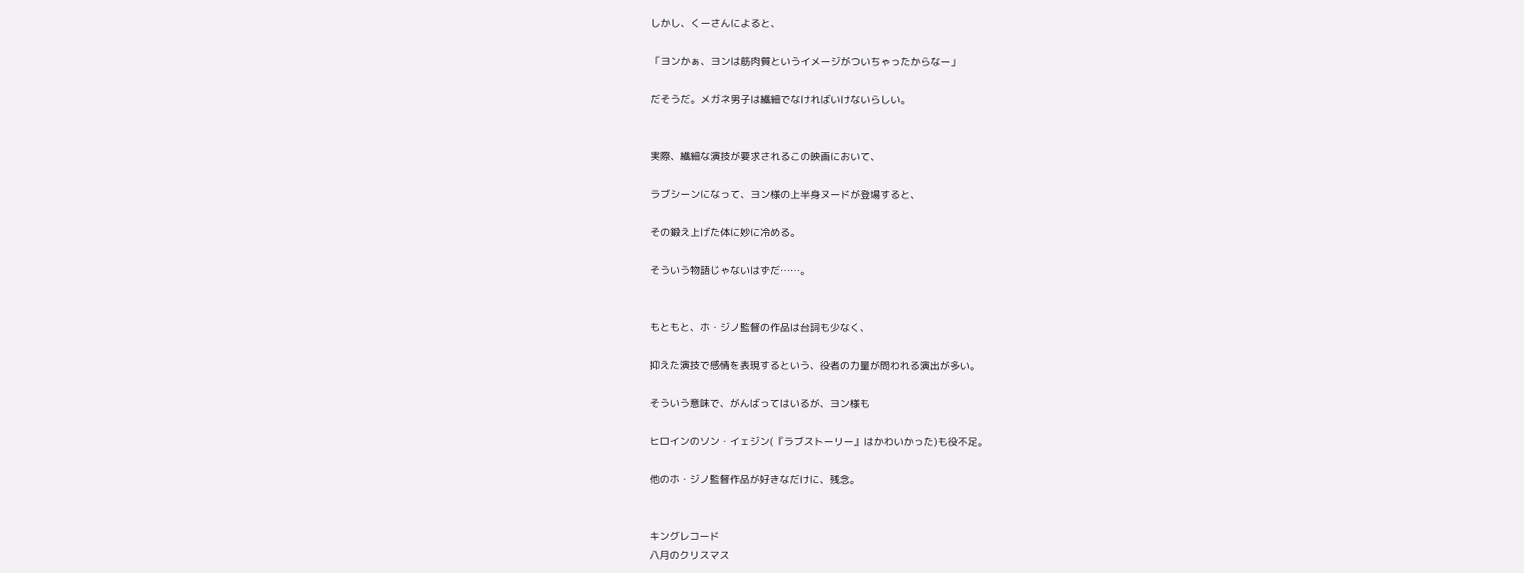しかし、くーさんによると、

「ヨンかぁ、ヨンは筋肉質というイメージがついちゃったからなー」

だそうだ。メガネ男子は繊細でなければいけないらしい。


実際、繊細な演技が要求されるこの映画において、

ラブシーンになって、ヨン様の上半身ヌードが登場すると、

その鍛え上げた体に妙に冷める。

そういう物語じゃないはずだ……。


もともと、ホ・ジノ監督の作品は台詞も少なく、

抑えた演技で感情を表現するという、役者の力量が問われる演出が多い。

そういう意味で、がんばってはいるが、ヨン様も

ヒロインのソン・イェジン(『ラブストーリー』はかわいかった)も役不足。

他のホ・ジノ監督作品が好きなだけに、残念。


キングレコード
八月のクリスマス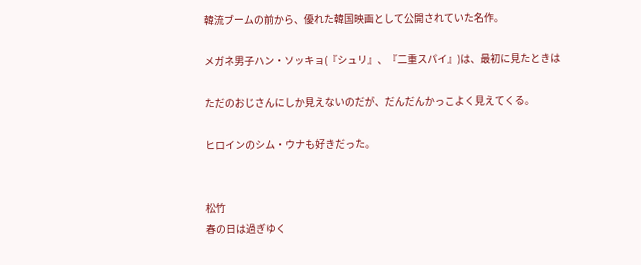韓流ブームの前から、優れた韓国映画として公開されていた名作。

メガネ男子ハン・ソッキョ(『シュリ』、『二重スパイ』)は、最初に見たときは

ただのおじさんにしか見えないのだが、だんだんかっこよく見えてくる。

ヒロインのシム・ウナも好きだった。


松竹
春の日は過ぎゆく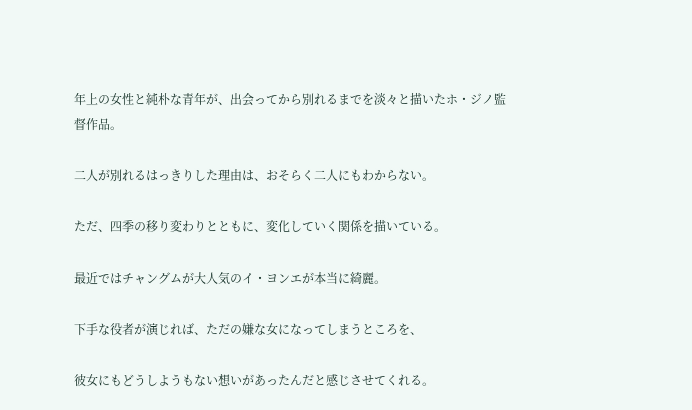年上の女性と純朴な青年が、出会ってから別れるまでを淡々と描いたホ・ジノ監督作品。

二人が別れるはっきりした理由は、おそらく二人にもわからない。

ただ、四季の移り変わりとともに、変化していく関係を描いている。

最近ではチャングムが大人気のイ・ヨンエが本当に綺麗。

下手な役者が演じれば、ただの嫌な女になってしまうところを、

彼女にもどうしようもない想いがあったんだと感じさせてくれる。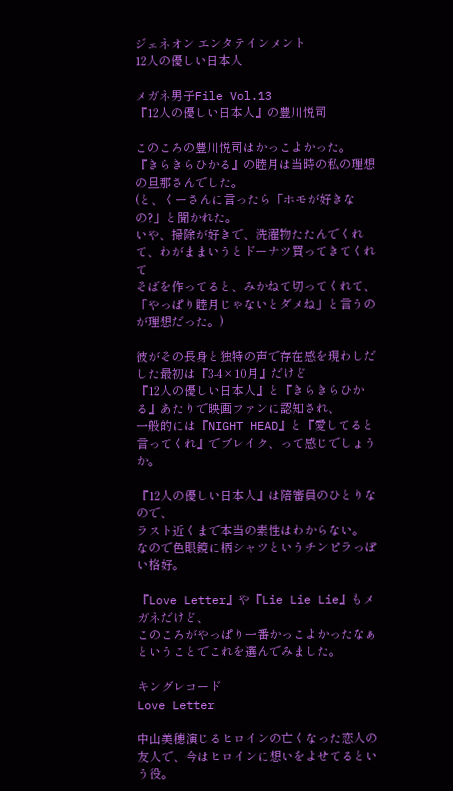ジェネオン エンタテインメント
12人の優しい日本人

メガネ男子File Vol.13
『12人の優しい日本人』の豊川悦司

このころの豊川悦司はかっこよかった。
『きらきらひかる』の睦月は当時の私の理想の旦那さんでした。
(と、くーさんに言ったら「ホモが好きなの?」と聞かれた。
いや、掃除が好きで、洗濯物たたんでくれて、わがままいうとドーナツ買ってきてくれて
そばを作ってると、みかねて切ってくれて、「やっぱり睦月じゃないとダメね」と言うのが理想だった。)

彼がその長身と独特の声で存在感を現わしだした最初は『3-4×10月』だけど
『12人の優しい日本人』と『きらきらひかる』あたりで映画ファンに認知され、
一般的には『NIGHT HEAD』と『愛してると言ってくれ』でブレイク、って感じでしょうか。

『12人の優しい日本人』は陪審員のひとりなので、
ラスト近くまで本当の素性はわからない。
なので色眼鏡に柄シャツというチンピラっぽい格好。

『Love Letter』や『Lie Lie Lie』もメガネだけど、
このころがやっぱり一番かっこよかったなぁ
ということでこれを選んでみました。

キングレコード
Love Letter

中山美穂演じるヒロインの亡くなった恋人の友人で、今はヒロインに想いをよせてるという役。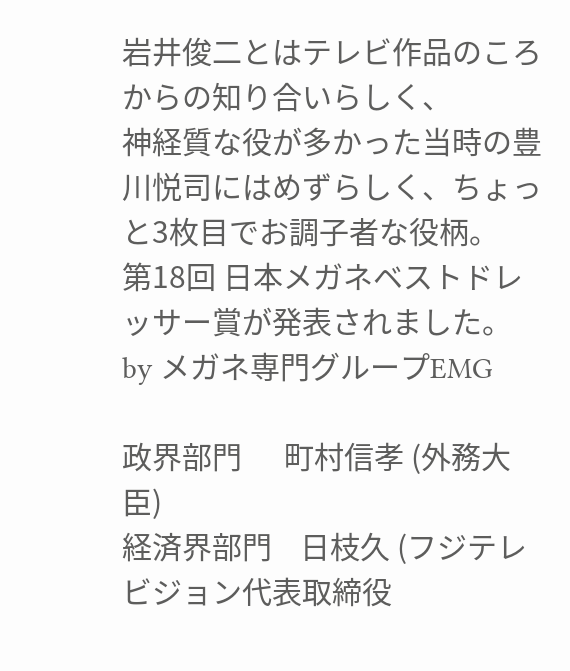岩井俊二とはテレビ作品のころからの知り合いらしく、
神経質な役が多かった当時の豊川悦司にはめずらしく、ちょっと3枚目でお調子者な役柄。
第18回 日本メガネベストドレッサー賞が発表されました。
by メガネ専門グループEMG

政界部門      町村信孝 (外務大臣)
経済界部門    日枝久 (フジテレビジョン代表取締役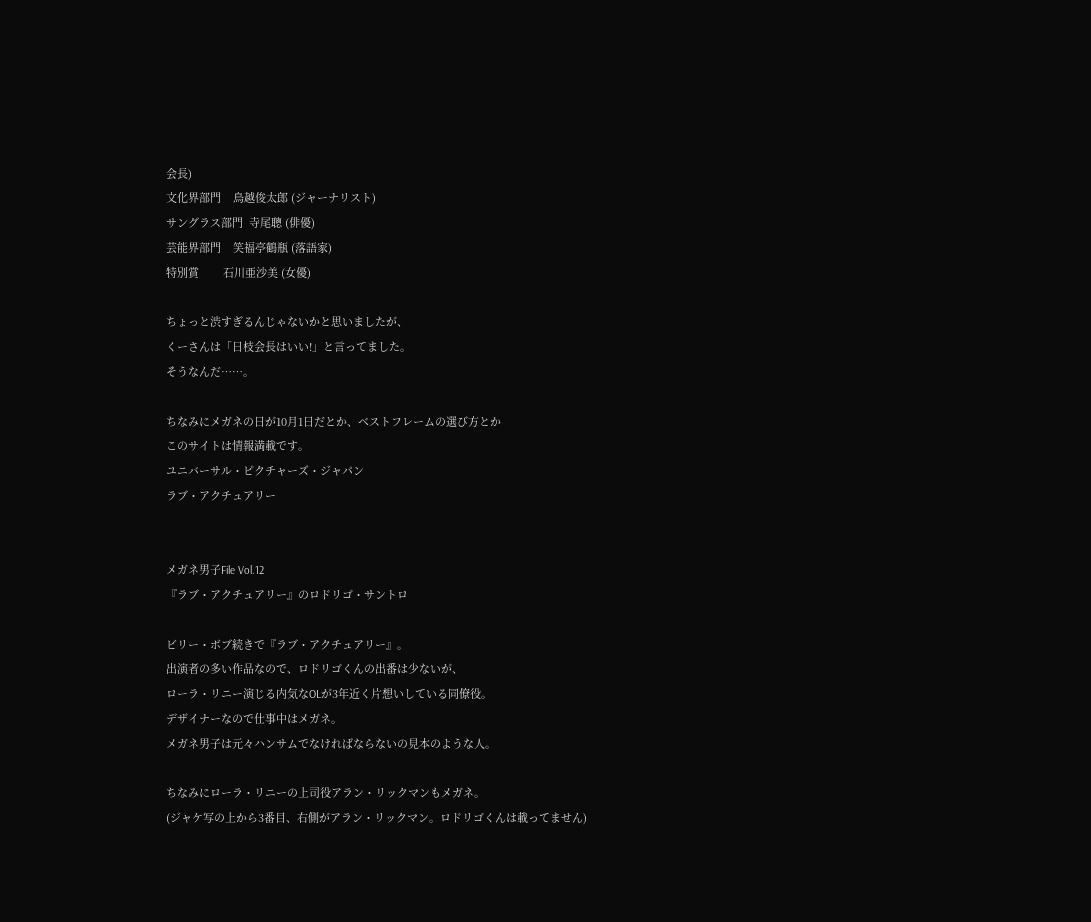会長)
文化界部門    鳥越俊太郎 (ジャーナリスト)
サングラス部門  寺尾聰 (俳優)
芸能界部門    笑福亭鶴瓶 (落語家)
特別賞        石川亜沙美 (女優)

ちょっと渋すぎるんじゃないかと思いましたが、
くーさんは「日枝会長はいい!」と言ってました。
そうなんだ……。

ちなみにメガネの日が10月1日だとか、ベストフレームの選び方とか
このサイトは情報満載です。
ユニバーサル・ピクチャーズ・ジャパン
ラブ・アクチュアリー


メガネ男子File Vol.12
『ラブ・アクチュアリー』のロドリゴ・サントロ

ビリー・ボブ続きで『ラブ・アクチュアリー』。
出演者の多い作品なので、ロドリゴくんの出番は少ないが、
ローラ・リニー演じる内気なOLが3年近く片想いしている同僚役。
デザイナーなので仕事中はメガネ。
メガネ男子は元々ハンサムでなければならないの見本のような人。

ちなみにローラ・リニーの上司役アラン・リックマンもメガネ。
(ジャケ写の上から3番目、右側がアラン・リックマン。ロドリゴくんは載ってません)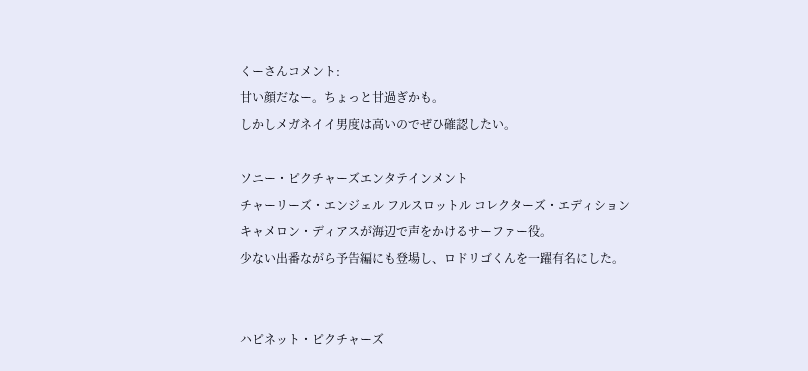くーさんコメント:
甘い顔だなー。ちょっと甘過ぎかも。
しかしメガネイイ男度は高いのでぜひ確認したい。

ソニー・ピクチャーズエンタテインメント
チャーリーズ・エンジェル フルスロットル コレクターズ・エディション
キャメロン・ディアスが海辺で声をかけるサーファー役。
少ない出番ながら予告編にも登場し、ロドリゴくんを一躍有名にした。


ハピネット・ピクチャーズ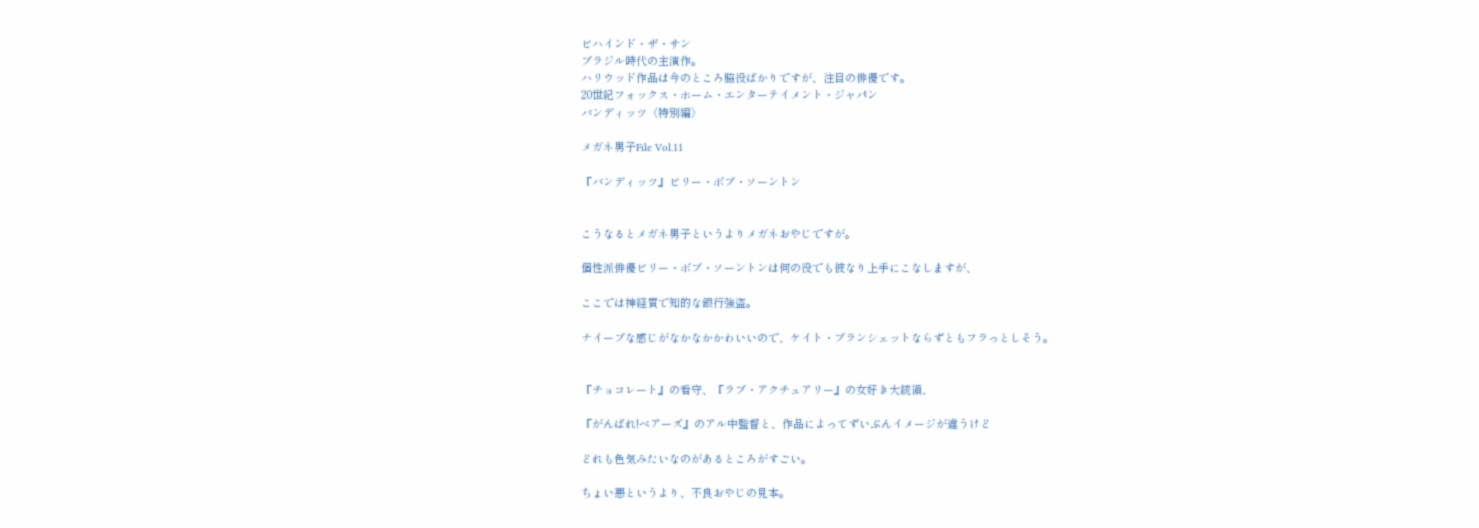ビハインド・ザ・サン
ブラジル時代の主演作。
ハリウッド作品は今のところ脇役ばかりですが、注目の俳優です。
20世紀フォックス・ホーム・エンターテイメント・ジャパン
バンディッツ〈特別編〉

メガネ男子File Vol.11

『バンディッツ』ビリー・ボブ・ソーントン


こうなるとメガネ男子というよりメガネおやじですが。

個性派俳優ビリー・ボブ・ソーントンは何の役でも彼なり上手にこなしますが、

ここでは神経質で知的な銀行強盗。

ナイーブな感じがなかなかかわいいので、ケイト・ブランシェットならずともフラっとしそう。


『チョコレート』の看守、『ラブ・アクチュアリー』の女好き大統領、

『がんばれ!ベアーズ』のアル中監督と、作品によってずいぶんイメージが違うけど

どれも色気みたいなのがあるところがすごい。

ちょい悪というより、不良おやじの見本。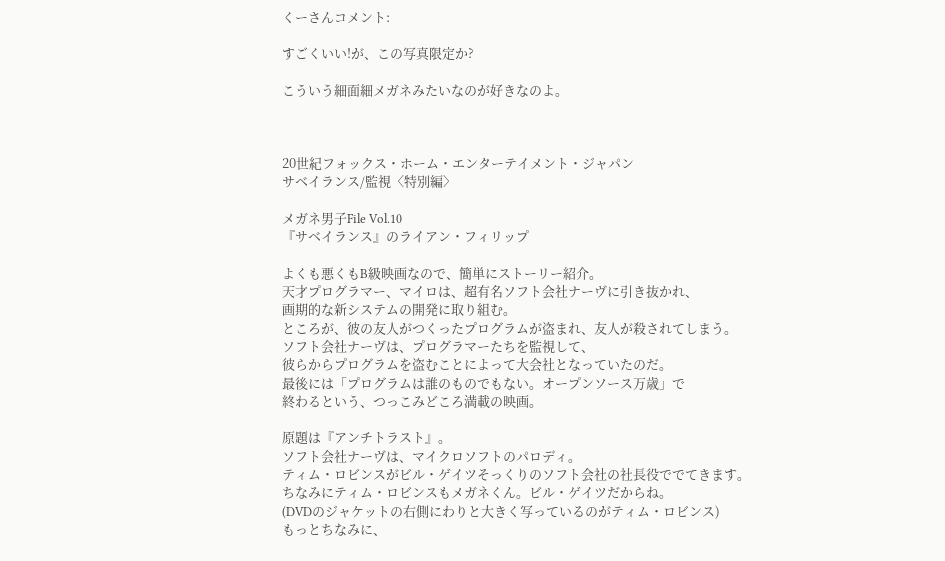くーさんコメント:

すごくいい!が、この写真限定か?

こういう細面細メガネみたいなのが好きなのよ。



20世紀フォックス・ホーム・エンターテイメント・ジャパン
サベイランス/監視〈特別編〉

メガネ男子File Vol.10
『サベイランス』のライアン・フィリップ

よくも悪くもB級映画なので、簡単にストーリー紹介。
天才プログラマー、マイロは、超有名ソフト会社ナーヴに引き抜かれ、
画期的な新システムの開発に取り組む。
ところが、彼の友人がつくったプログラムが盗まれ、友人が殺されてしまう。
ソフト会社ナーヴは、プログラマーたちを監視して、
彼らからプログラムを盗むことによって大会社となっていたのだ。
最後には「プログラムは誰のものでもない。オープンソース万歳」で
終わるという、つっこみどころ満載の映画。

原題は『アンチトラスト』。
ソフト会社ナーヴは、マイクロソフトのパロディ。
ティム・ロビンスがビル・ゲイツそっくりのソフト会社の社長役ででてきます。
ちなみにティム・ロビンスもメガネくん。ビル・ゲイツだからね。
(DVDのジャケットの右側にわりと大きく写っているのがティム・ロビンス)
もっとちなみに、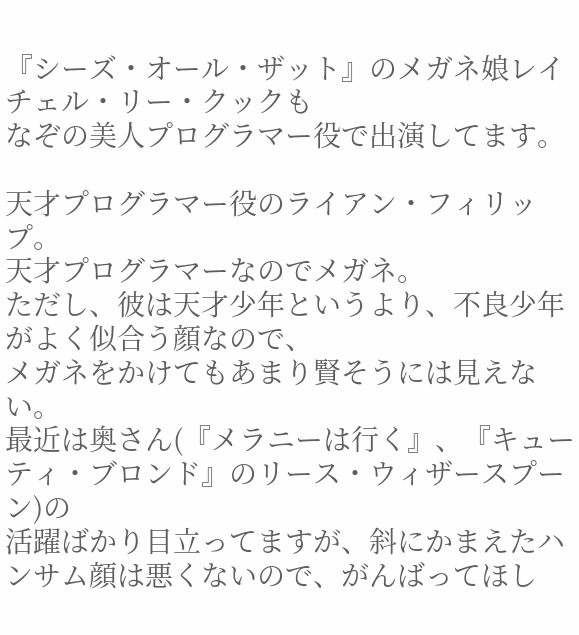『シーズ・オール・ザット』のメガネ娘レイチェル・リー・クックも
なぞの美人プログラマー役で出演してます。

天才プログラマー役のライアン・フィリップ。
天才プログラマーなのでメガネ。
ただし、彼は天才少年というより、不良少年がよく似合う顔なので、
メガネをかけてもあまり賢そうには見えない。
最近は奥さん(『メラニーは行く』、『キューティ・ブロンド』のリース・ウィザースプーン)の
活躍ばかり目立ってますが、斜にかまえたハンサム顔は悪くないので、がんばってほし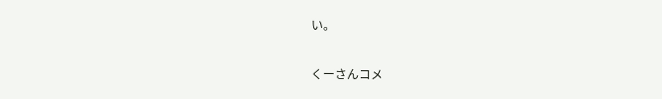い。

くーさんコメ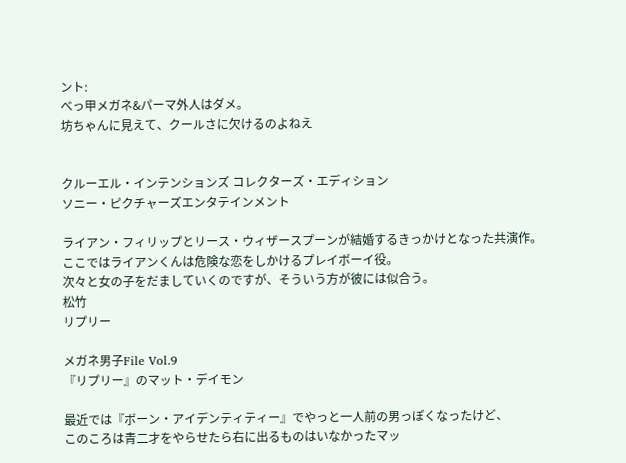ント:
べっ甲メガネ&パーマ外人はダメ。
坊ちゃんに見えて、クールさに欠けるのよねえ


クルーエル・インテンションズ コレクターズ・エディション
ソニー・ピクチャーズエンタテインメント

ライアン・フィリップとリース・ウィザースプーンが結婚するきっかけとなった共演作。
ここではライアンくんは危険な恋をしかけるプレイボーイ役。
次々と女の子をだましていくのですが、そういう方が彼には似合う。
松竹
リプリー

メガネ男子File Vol.9
『リプリー』のマット・デイモン

最近では『ボーン・アイデンティティー』でやっと一人前の男っぽくなったけど、
このころは青二才をやらせたら右に出るものはいなかったマッ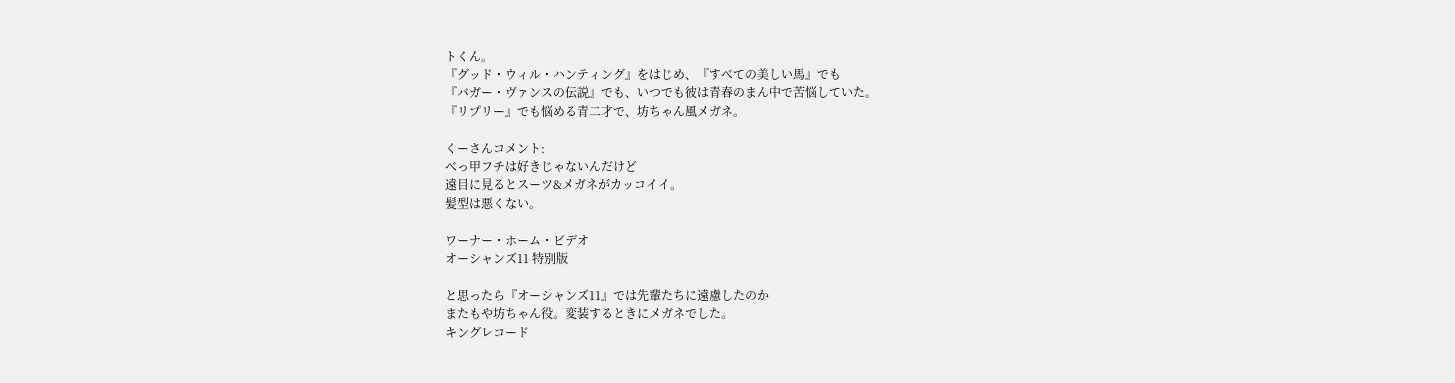トくん。
『グッド・ウィル・ハンティング』をはじめ、『すべての美しい馬』でも
『バガー・ヴァンスの伝説』でも、いつでも彼は青春のまん中で苦悩していた。
『リプリー』でも悩める青二才で、坊ちゃん風メガネ。

くーさんコメント:
べっ甲フチは好きじゃないんだけど
遠目に見るとスーツ&メガネがカッコイイ。
髪型は悪くない。

ワーナー・ホーム・ビデオ
オーシャンズ11 特別版

と思ったら『オーシャンズ11』では先輩たちに遠慮したのか
またもや坊ちゃん役。変装するときにメガネでした。
キングレコード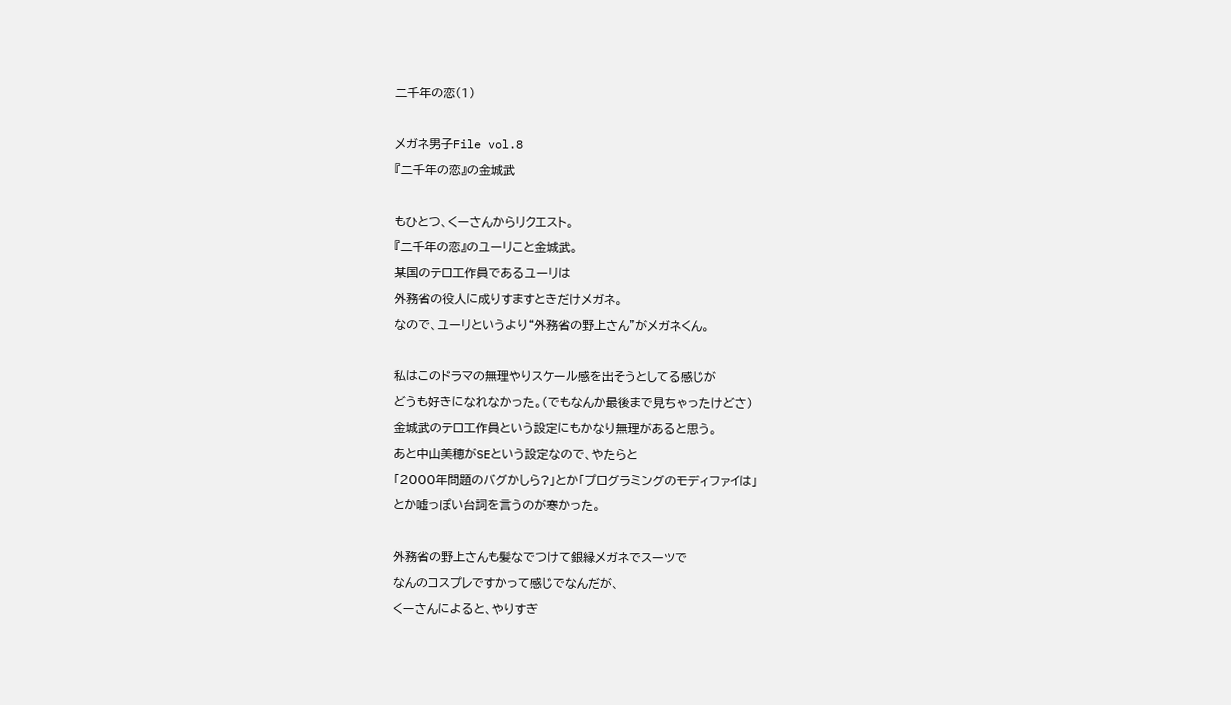二千年の恋(1)

メガネ男子File vol.8
『二千年の恋』の金城武

もひとつ、くーさんからリクエスト。
『二千年の恋』のユーリこと金城武。
某国のテロ工作員であるユーリは
外務省の役人に成りすますときだけメガネ。
なので、ユーリというより“外務省の野上さん”がメガネくん。

私はこのドラマの無理やりスケール感を出そうとしてる感じが
どうも好きになれなかった。(でもなんか最後まで見ちゃったけどさ)
金城武のテロ工作員という設定にもかなり無理があると思う。
あと中山美穂がSEという設定なので、やたらと
「2000年問題のバグかしら?」とか「プログラミングのモディファイは」
とか嘘っぽい台詞を言うのが寒かった。

外務省の野上さんも髪なでつけて銀縁メガネでスーツで
なんのコスプレですかって感じでなんだが、
くーさんによると、やりすぎ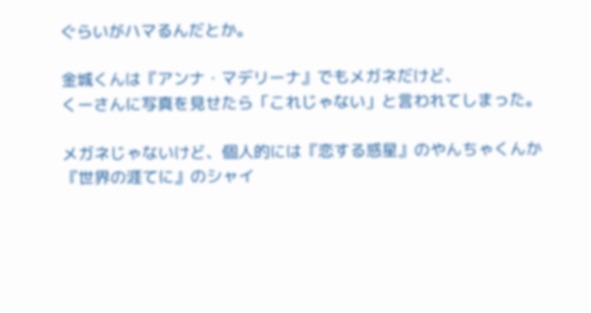ぐらいがハマるんだとか。

金城くんは『アンナ・マデリーナ』でもメガネだけど、
くーさんに写真を見せたら「これじゃない」と言われてしまった。

メガネじゃないけど、個人的には『恋する惑星』のやんちゃくんか
『世界の涯てに』のシャイ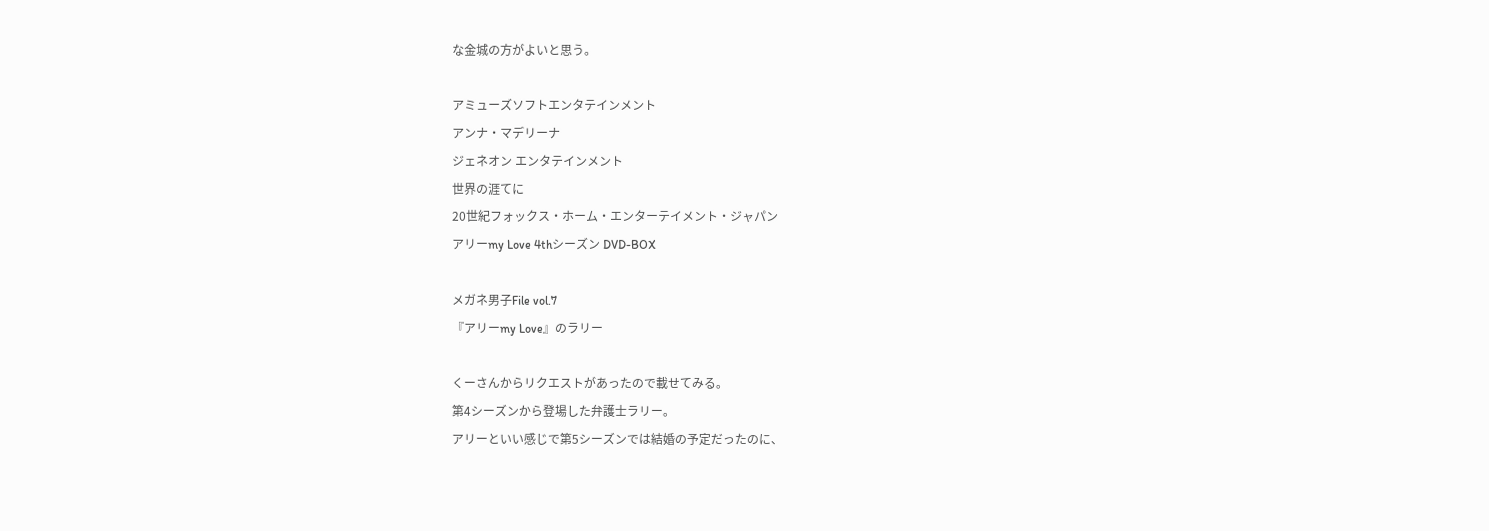な金城の方がよいと思う。

アミューズソフトエンタテインメント
アンナ・マデリーナ
ジェネオン エンタテインメント
世界の涯てに
20世紀フォックス・ホーム・エンターテイメント・ジャパン
アリーmy Love 4thシーズン DVD-BOX

メガネ男子File vol.7
『アリーmy Love』のラリー

くーさんからリクエストがあったので載せてみる。
第4シーズンから登場した弁護士ラリー。
アリーといい感じで第5シーズンでは結婚の予定だったのに、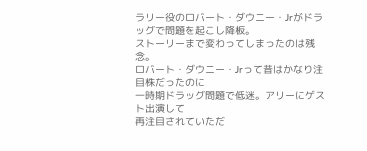ラリー役のロバート・ダウニー・Jrがドラッグで問題を起こし降板。
ストーリーまで変わってしまったのは残念。
ロバート・ダウニー・Jrって昔はかなり注目株だったのに
一時期ドラッグ問題で低迷。アリーにゲスト出演して
再注目されていただ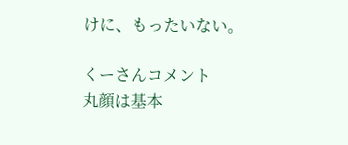けに、もったいない。

くーさんコメント
丸顔は基本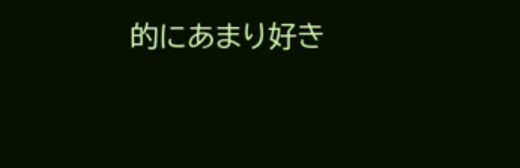的にあまり好き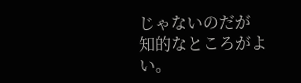じゃないのだが
知的なところがよい。